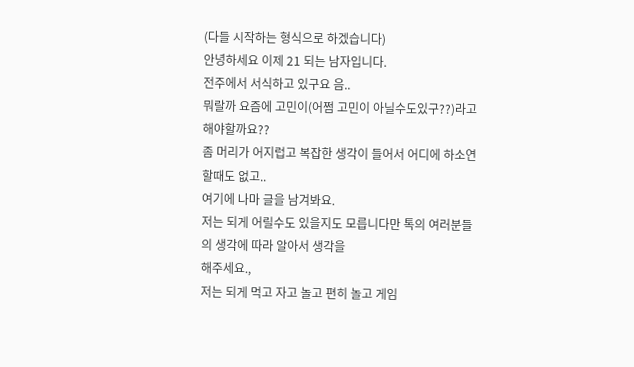(다들 시작하는 형식으로 하겠습니다)
안녕하세요 이제 21 되는 남자입니다.
전주에서 서식하고 있구요 음..
뭐랄까 요즘에 고민이(어쩜 고민이 아닐수도있구??)라고 해야할까요??
좀 머리가 어지럽고 복잡한 생각이 들어서 어디에 하소연할때도 없고..
여기에 나마 글을 남겨봐요.
저는 되게 어릴수도 있을지도 모릅니다만 톡의 여러분들의 생각에 따라 알아서 생각을
해주세요.,
저는 되게 먹고 자고 놀고 편히 놀고 게임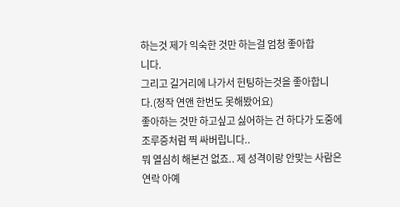하는것 제가 익숙한 것만 하는걸 엄청 좋아합
니다.
그리고 길거리에 나가서 헌팅하는것을 좋아합니다.(정작 연앤 한번도 못해봤어요)
좋아하는 것만 하고싶고 싫어하는 건 하다가 도중에 조루증처럼 찍 싸버립니다..
뭐 열심히 해본건 없죠.. 제 성격이랑 안맞는 사람은 연락 아예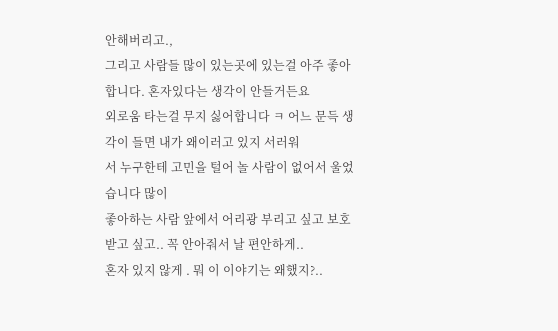안해버리고.,
그리고 사람들 많이 있는곳에 있는걸 아주 좋아합니다. 혼자있다는 생각이 안들거든요
외로움 타는걸 무지 싫어합니다 ㅋ 어느 문득 생각이 들면 내가 왜이러고 있지 서러워
서 누구한테 고민을 털어 놀 사람이 없어서 울었습니다 많이
좋아하는 사람 앞에서 어리광 부리고 싶고 보호받고 싶고.. 꼭 안아줘서 날 편안하게..
혼자 있지 않게 . 뭐 이 이야기는 왜했지?..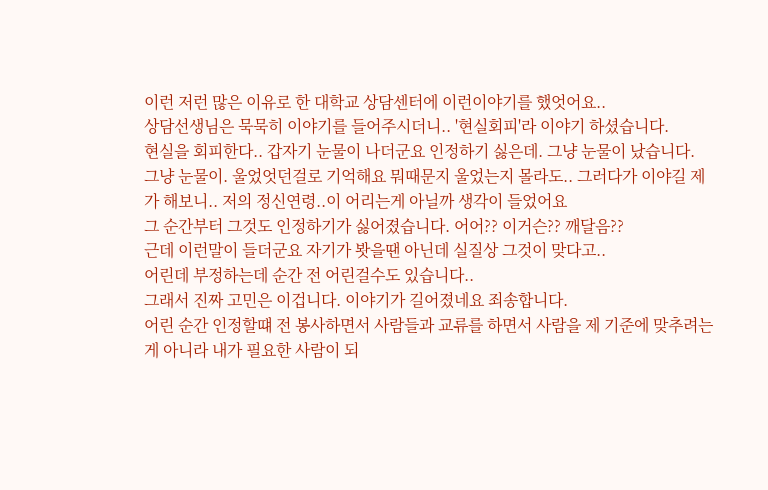이런 저런 많은 이유로 한 대학교 상담센터에 이런이야기를 했엇어요..
상담선생님은 묵묵히 이야기를 들어주시더니.. '현실회피'라 이야기 하셨습니다.
현실을 회피한다.. 갑자기 눈물이 나더군요 인정하기 싫은데. 그냥 눈물이 났습니다.
그냥 눈물이. 울었엇던걸로 기억해요 뭐때문지 울었는지 몰라도.. 그러다가 이야길 제
가 해보니.. 저의 정신연령..이 어리는게 아닐까 생각이 들었어요
그 순간부터 그것도 인정하기가 싫어졌습니다. 어어?? 이거슨?? 깨달음??
근데 이런말이 들더군요 자기가 봣을땐 아닌데 실질상 그것이 맞다고..
어린데 부정하는데 순간 전 어린걸수도 있습니다..
그래서 진짜 고민은 이겁니다. 이야기가 길어졌네요 죄송합니다.
어린 순간 인정할떄 전 봉사하면서 사람들과 교류를 하면서 사람을 제 기준에 맞추려는
게 아니라 내가 필요한 사람이 되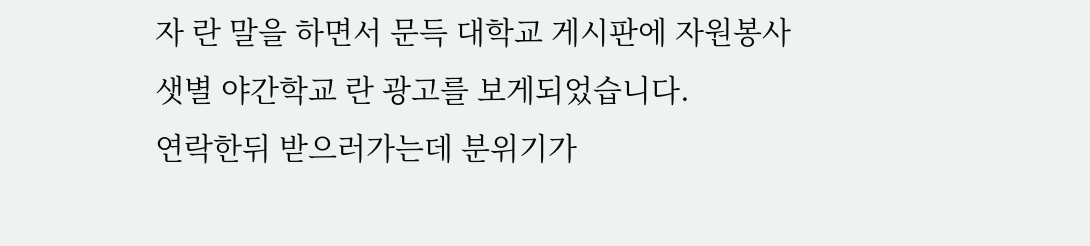자 란 말을 하면서 문득 대학교 게시판에 자원봉사
샛별 야간학교 란 광고를 보게되었습니다.
연락한뒤 받으러가는데 분위기가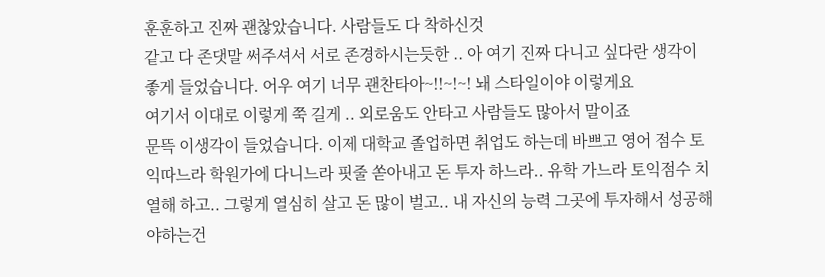훈훈하고 진짜 괜찮았습니다. 사람들도 다 착하신것
같고 다 존댓말 써주셔서 서로 존경하시는듯한 .. 아 여기 진짜 다니고 싶다란 생각이
좋게 들었습니다. 어우 여기 너무 괜찬타아~!!~!~! 놰 스타일이야 이렇게요
여기서 이대로 이렇게 쭉 길게 .. 외로움도 안타고 사람들도 많아서 말이죠
문뜩 이생각이 들었습니다. 이제 대학교 졸업하면 취업도 하는데 바쁘고 영어 점수 토
익따느라 학원가에 다니느라 핏줄 쏟아내고 돈 투자 하느라.. 유학 가느라 토익점수 치
열해 하고.. 그렇게 열심히 살고 돈 많이 벌고.. 내 자신의 능력 그곳에 투자해서 성공해
야하는건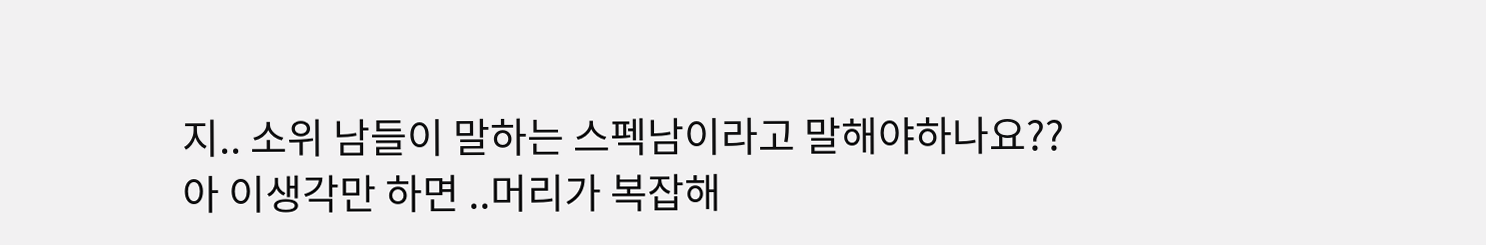지.. 소위 남들이 말하는 스펙남이라고 말해야하나요??
아 이생각만 하면 ..머리가 복잡해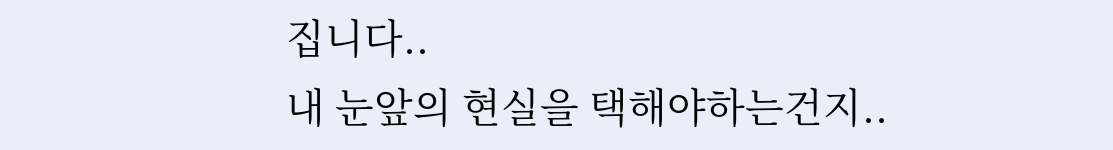집니다..
내 눈앞의 현실을 택해야하는건지..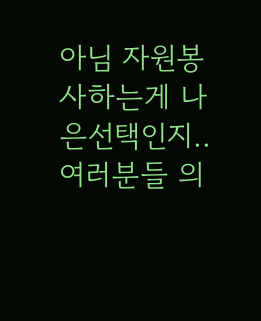아님 자원봉사하는게 나은선택인지..
여러분들 의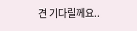견 기다릴께요..